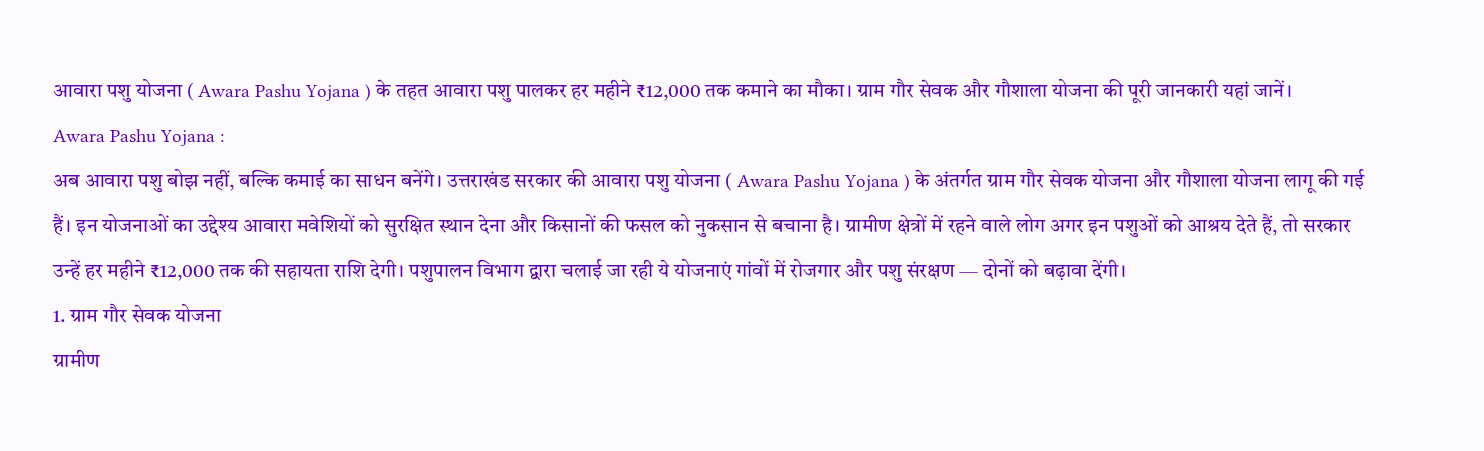आवारा पशु योजना ( Awara Pashu Yojana ) के तहत आवारा पशु पालकर हर महीने ₹12,000 तक कमाने का मौका। ग्राम गौर सेवक और गौशाला योजना की पूरी जानकारी यहां जानें।
Awara Pashu Yojana :
अब आवारा पशु बोझ नहीं, बल्कि कमाई का साधन बनेंगे। उत्तराखंड सरकार की आवारा पशु योजना ( Awara Pashu Yojana ) के अंतर्गत ग्राम गौर सेवक योजना और गौशाला योजना लागू की गई हैं। इन योजनाओं का उद्देश्य आवारा मवेशियों को सुरक्षित स्थान देना और किसानों की फसल को नुकसान से बचाना है। ग्रामीण क्षेत्रों में रहने वाले लोग अगर इन पशुओं को आश्रय देते हैं, तो सरकार उन्हें हर महीने ₹12,000 तक की सहायता राशि देगी। पशुपालन विभाग द्वारा चलाई जा रही ये योजनाएं गांवों में रोजगार और पशु संरक्षण — दोनों को बढ़ावा देंगी।
1. ग्राम गौर सेवक योजना
ग्रामीण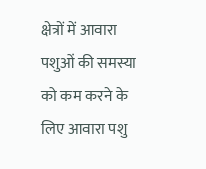क्षेत्रों में आवारा पशुओं की समस्या को कम करने के लिए आवारा पशु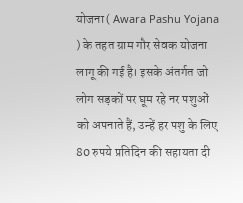योजना ( Awara Pashu Yojana ) के तहत ग्राम गौर सेवक योजना लागू की गई है। इसके अंतर्गत जो लोग सड़कों पर घूम रहे नर पशुओं को अपनाते हैं, उन्हें हर पशु के लिए 80 रुपये प्रतिदिन की सहायता दी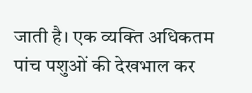जाती है। एक व्यक्ति अधिकतम पांच पशुओं की देखभाल कर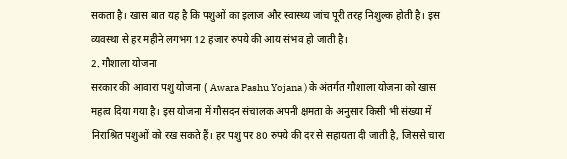सकता है। खास बात यह है कि पशुओं का इलाज और स्वास्थ्य जांच पूरी तरह निशुल्क होती है। इस व्यवस्था से हर महीने लगभग 12 हजार रुपये की आय संभव हो जाती है।
2. गौशाला योजना
सरकार की आवारा पशु योजना ( Awara Pashu Yojana ) के अंतर्गत गौशाला योजना को खास महत्व दिया गया है। इस योजना में गौसदन संचालक अपनी क्षमता के अनुसार किसी भी संख्या में निराश्रित पशुओं को रख सकते हैं। हर पशु पर 80 रुपये की दर से सहायता दी जाती है, जिससे चारा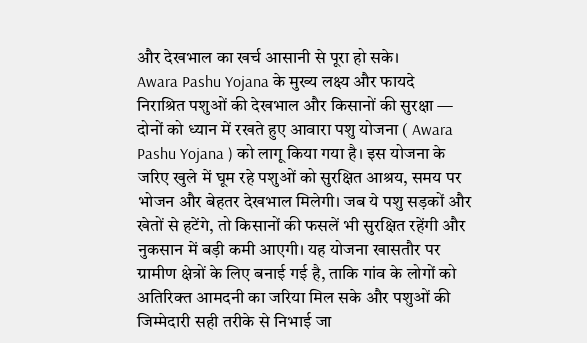और देखभाल का खर्च आसानी से पूरा हो सके।
Awara Pashu Yojana के मुख्य लक्ष्य और फायदे
निराश्रित पशुओं की देखभाल और किसानों की सुरक्षा — दोनों को ध्यान में रखते हुए आवारा पशु योजना ( Awara Pashu Yojana ) को लागू किया गया है। इस योजना के जरिए खुले में घूम रहे पशुओं को सुरक्षित आश्रय, समय पर भोजन और बेहतर देखभाल मिलेगी। जब ये पशु सड़कों और खेतों से हटेंगे, तो किसानों की फसलें भी सुरक्षित रहेंगी और नुकसान में बड़ी कमी आएगी। यह योजना खासतौर पर ग्रामीण क्षेत्रों के लिए बनाई गई है, ताकि गांव के लोगों को अतिरिक्त आमदनी का जरिया मिल सके और पशुओं की जिम्मेदारी सही तरीके से निभाई जा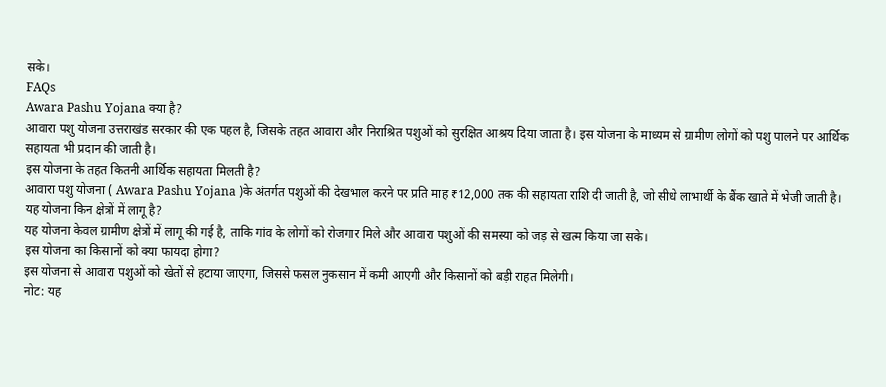सके।
FAQs
Awara Pashu Yojana क्या है?
आवारा पशु योजना उत्तराखंड सरकार की एक पहल है, जिसके तहत आवारा और निराश्रित पशुओं को सुरक्षित आश्रय दिया जाता है। इस योजना के माध्यम से ग्रामीण लोगों को पशु पालने पर आर्थिक सहायता भी प्रदान की जाती है।
इस योजना के तहत कितनी आर्थिक सहायता मिलती है?
आवारा पशु योजना ( Awara Pashu Yojana )के अंतर्गत पशुओं की देखभाल करने पर प्रति माह ₹12,000 तक की सहायता राशि दी जाती है, जो सीधे लाभार्थी के बैंक खाते में भेजी जाती है।
यह योजना किन क्षेत्रों में लागू है?
यह योजना केवल ग्रामीण क्षेत्रों में लागू की गई है, ताकि गांव के लोगों को रोजगार मिले और आवारा पशुओं की समस्या को जड़ से खत्म किया जा सके।
इस योजना का किसानों को क्या फायदा होगा?
इस योजना से आवारा पशुओं को खेतों से हटाया जाएगा, जिससे फसल नुकसान में कमी आएगी और किसानों को बड़ी राहत मिलेगी।
नोट: यह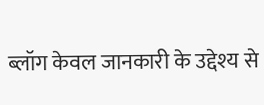ब्लॉग केवल जानकारी के उद्देश्य से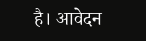है। आवेदन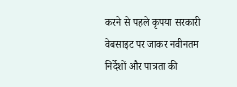करने से पहले कृपया सरकारी वेबसाइट पर जाकर नवीनतम निर्देशों और पात्रता की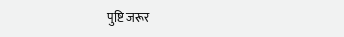पुष्टि जरूर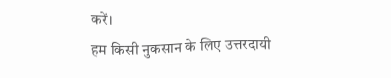करें।
हम किसी नुकसान के लिए उत्तरदायी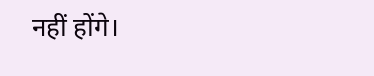नहीं होंगे।